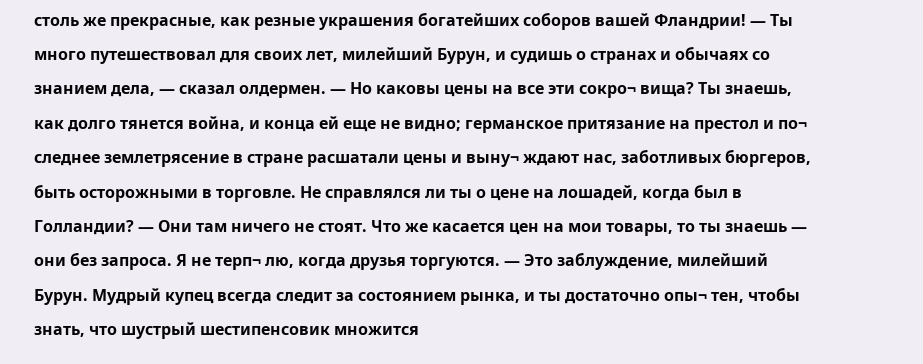столь же прекрасные, как резные украшения богатейших соборов вашей Фландрии! — Ты много путешествовал для своих лет, милейший Бурун, и судишь о странах и обычаях со знанием дела, — сказал олдермен. — Но каковы цены на все эти сокро¬ вища? Ты знаешь, как долго тянется война, и конца ей еще не видно; германское притязание на престол и по¬ следнее землетрясение в стране расшатали цены и выну¬ ждают нас, заботливых бюргеров, быть осторожными в торговле. Не справлялся ли ты о цене на лошадей, когда был в Голландии? — Они там ничего не стоят. Что же касается цен на мои товары, то ты знаешь — они без запроса. Я не терп¬ лю, когда друзья торгуются. — Это заблуждение, милейший Бурун. Мудрый купец всегда следит за состоянием рынка, и ты достаточно опы¬ тен, чтобы знать, что шустрый шестипенсовик множится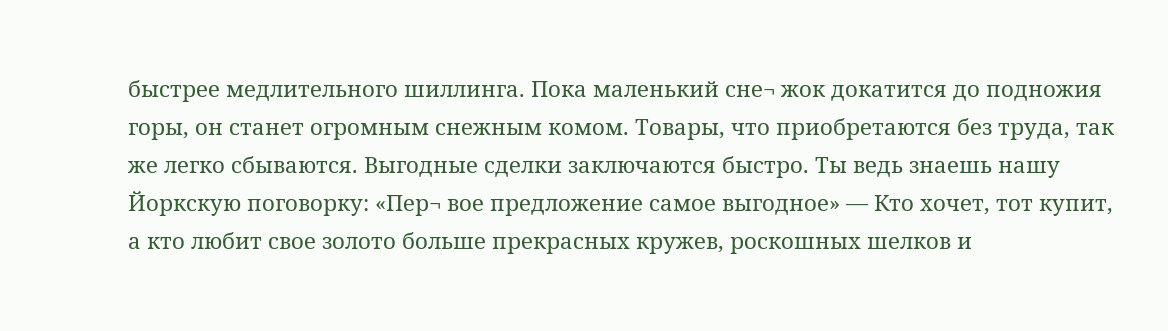быстрее медлительного шиллинга. Пока маленький сне¬ жок докатится до подножия горы, он станет огромным снежным комом. Товары, что приобретаются без труда, так же легко сбываются. Выгодные сделки заключаются быстро. Ты ведь знаешь нашу Йоркскую поговорку: «Пер¬ вое предложение самое выгодное» — Кто хочет, тот купит, а кто любит свое золото больше прекрасных кружев, роскошных шелков и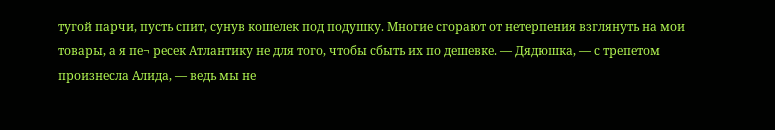тугой парчи, пусть спит, сунув кошелек под подушку. Многие сгорают от нетерпения взглянуть на мои товары, а я пе¬ ресек Атлантику не для того, чтобы сбыть их по дешевке. — Дядюшка, — с трепетом произнесла Алида, — ведь мы не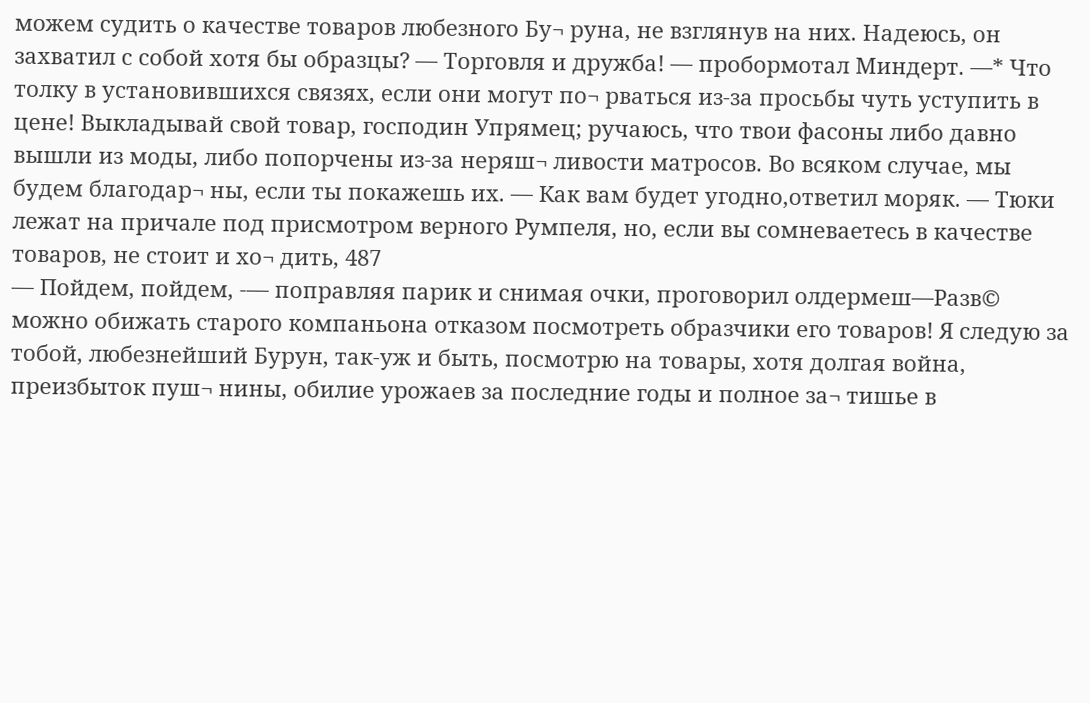можем судить о качестве товаров любезного Бу¬ руна, не взглянув на них. Надеюсь, он захватил с собой хотя бы образцы? — Торговля и дружба! — пробормотал Миндерт. —* Что толку в установившихся связях, если они могут по¬ рваться из-за просьбы чуть уступить в цене! Выкладывай свой товар, господин Упрямец; ручаюсь, что твои фасоны либо давно вышли из моды, либо попорчены из-за неряш¬ ливости матросов. Во всяком случае, мы будем благодар¬ ны, если ты покажешь их. — Как вам будет угодно,ответил моряк. — Тюки лежат на причале под присмотром верного Румпеля, но, если вы сомневаетесь в качестве товаров, не стоит и хо¬ дить, 487
— Пойдем, пойдем, -— поправляя парик и снимая очки, проговорил олдермеш—Разв© можно обижать старого компаньона отказом посмотреть образчики его товаров! Я следую за тобой, любезнейший Бурун, так-уж и быть, посмотрю на товары, хотя долгая война, преизбыток пуш¬ нины, обилие урожаев за последние годы и полное за¬ тишье в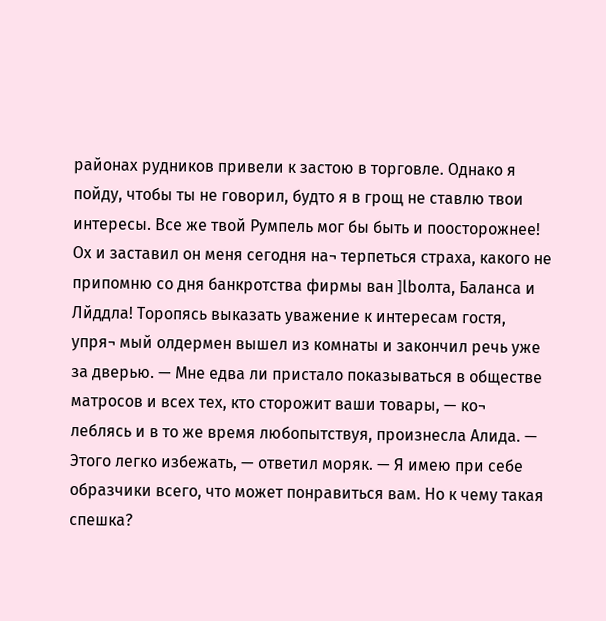районах рудников привели к застою в торговле. Однако я пойду, чтобы ты не говорил, будто я в грощ не ставлю твои интересы. Все же твой Румпель мог бы быть и поосторожнее! Ох и заставил он меня сегодня на¬ терпеться страха, какого не припомню со дня банкротства фирмы ван ]lbолта, Баланса и Лйддла! Торопясь выказать уважение к интересам гостя, упря¬ мый олдермен вышел из комнаты и закончил речь уже за дверью. — Мне едва ли пристало показываться в обществе матросов и всех тех, кто сторожит ваши товары, — ко¬ леблясь и в то же время любопытствуя, произнесла Алида. — Этого легко избежать, — ответил моряк. — Я имею при себе образчики всего, что может понравиться вам. Но к чему такая спешка?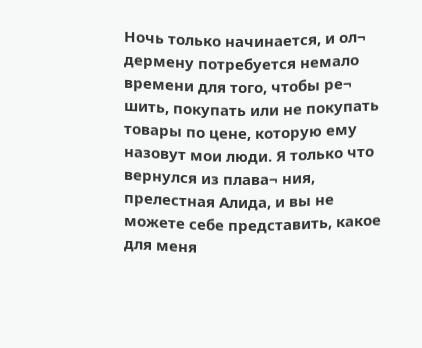Ночь только начинается, и ол¬ дермену потребуется немало времени для того, чтобы ре¬ шить, покупать или не покупать товары по цене, которую ему назовут мои люди. Я только что вернулся из плава¬ ния, прелестная Алида, и вы не можете себе представить, какое для меня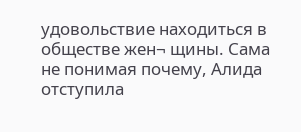удовольствие находиться в обществе жен¬ щины. Сама не понимая почему, Алида отступила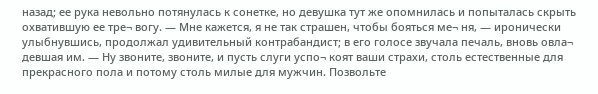назад; ее рука невольно потянулась к сонетке, но девушка тут же опомнилась и попыталась скрыть охватившую ее тре¬ вогу. — Мне кажется, я не так страшен, чтобы бояться ме¬ ня, — иронически улыбнувшись, продолжал удивительный контрабандист; в его голосе звучала печаль, вновь овла¬ девшая им. — Ну звоните, звоните, и пусть слуги успо¬ коят ваши страхи, столь естественные для прекрасного пола и потому столь милые для мужчин. Позвольте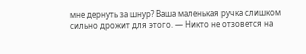мне дернуть за шнур? Ваша маленькая ручка слишком сильно дрожит для этого. — Никто не отзовется на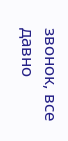звонок, все давно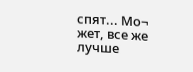спят... Мо¬ жет, все же лучше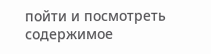пойти и посмотреть содержимое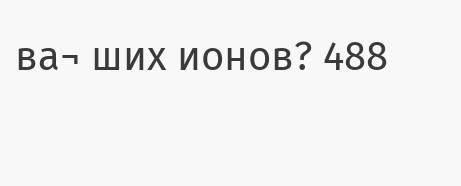ва¬ ших ионов? 488